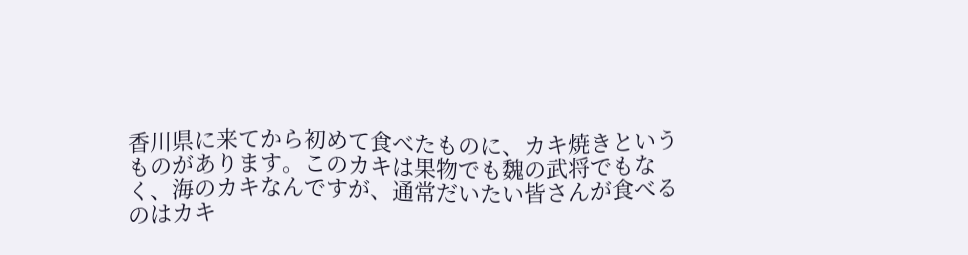香川県に来てから初めて食べたものに、カキ焼きというものがあります。このカキは果物でも魏の武将でもなく、海のカキなんですが、通常だいたい皆さんが食べるのはカキ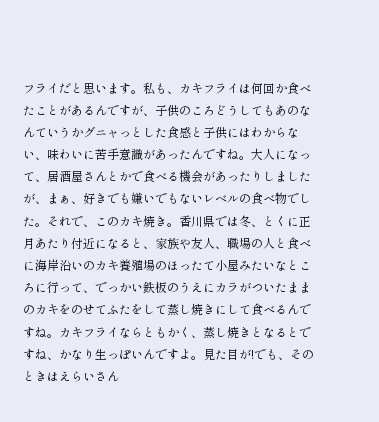フライだと思います。私も、カキフライは何回か食べたことがあるんですが、子供のころどうしてもあのなんていうかグニャっとした食感と子供にはわからない、味わいに苦手意識があったんですね。大人になって、居酒屋さんとかで食べる機会があったりしましたが、まぁ、好きでも嫌いでもないレベルの食べ物でした。それで、このカキ焼き。香川県では冬、とくに正月あたり付近になると、家族や友人、職場の人と食べに海岸沿いのカキ養殖場のほったて小屋みたいなところに行って、でっかい鉄板のうえにカラがついたままのカキをのせてふたをして蒸し焼きにして食べるんですね。カキフライならともかく、蒸し焼きとなるとですね、かなり生っぽいんですよ。見た目が!でも、そのときはえらいさん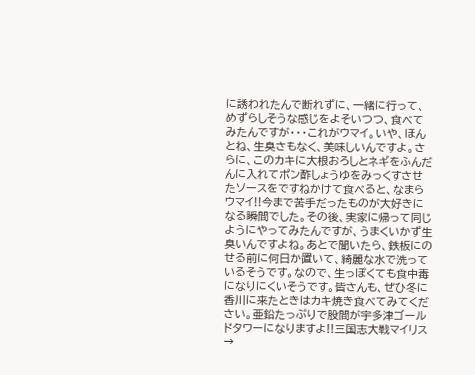に誘われたんで断れずに、一緒に行って、めずらしそうな感じをよそいつつ、食べてみたんですが・・・これがウマイ。いや、ほんとね、生臭さもなく、美味しいんですよ。さらに、このカキに大根おろしとネギをふんだんに入れてポン酢しょうゆをみっくすさせたソースをですねかけて食べると、なまらウマイ!!今まで苦手だったものが大好きになる瞬間でした。その後、実家に帰って同じようにやってみたんですが、うまくいかず生臭いんですよね。あとで聞いたら、鉄板にのせる前に何日か置いて、綺麗な水で洗っているそうです。なので、生っぽくても食中毒になりにくいそうです。皆さんも、ぜひ冬に香川に来たときはカキ焼き食べてみてください。亜鉛たっぷりで股間が宇多津ゴールドタワーになりますよ!!三国志大戦マイリス→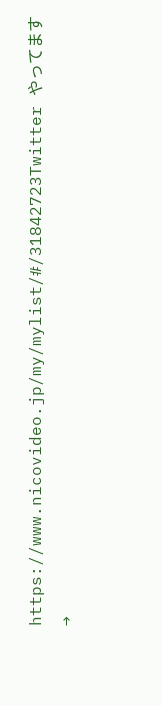https://www.nicovideo.jp/my/mylist/#/31842723Twitter やってます→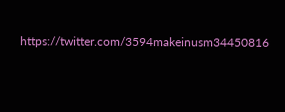https://twitter.com/3594makeinusm34450816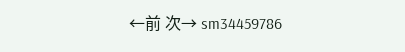←前 次→ sm34459786